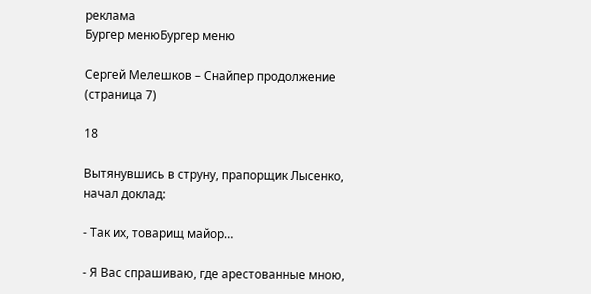реклама
Бургер менюБургер меню

Сергей Мелешков – Снайпер продолжение (страница 7)

18

Вытянувшись в струну, прапорщик Лысенко, начал доклад:

- Так их, товарищ майор…

- Я Вас спрашиваю, где арестованные мною,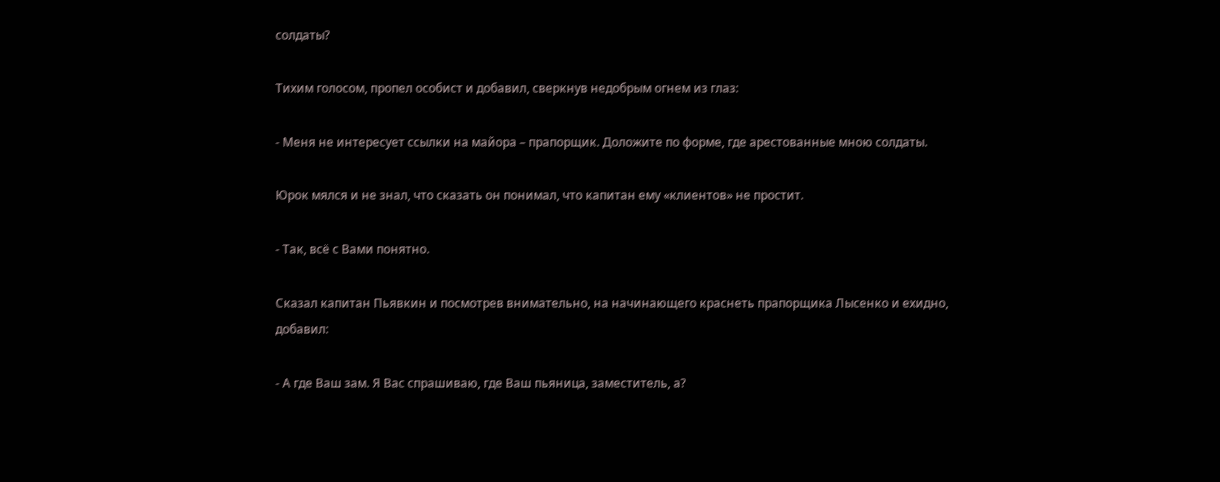солдаты?

Тихим голосом, пропел особист и добавил, сверкнув недобрым огнем из глаз:

- Меня не интересует ссылки на майора – прапорщик. Доложите по форме, где арестованные мною солдаты.

Юрок мялся и не знал, что сказать он понимал, что капитан ему «клиентов» не простит.

- Так, всё с Вами понятно.

Сказал капитан Пьявкин и посмотрев внимательно, на начинающего краснеть прапорщика Лысенко и ехидно, добавил:

- А где Ваш зам. Я Вас спрашиваю, где Ваш пьяница, заместитель, а?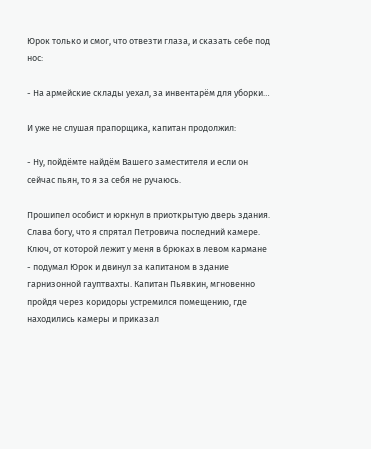Юрок только и смог, что отвезти глаза, и сказать себе под нос:

- На армейские склады уехал, за инвентарём для уборки…

И уже не слушая прапорщика, капитан продолжил:

- Ну, пойдёмте найдём Вашего заместителя и если он сейчас пьян, то я за себя не ручаюсь.

Прошипел особист и юркнул в приоткрытую дверь здания. Слава богу, что я спрятал Петровича последний камере. Ключ, от которой лежит у меня в брюках в левом кармане - подумал Юрок и двинул за капитаном в здание гарнизонной гауптвахты. Капитан Пьявкин, мгновенно пройдя через коридоры устремился помещению, где находились камеры и приказал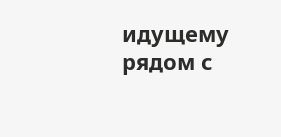идущему рядом с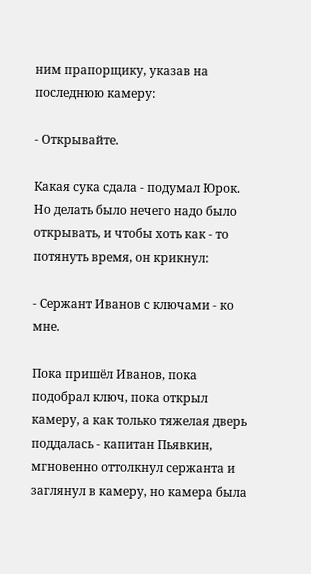ним прапорщику, указав на последнюю камеру:

- Открывайте.

Какая сука сдала - подумал Юрок. Но делать было нечего надо было открывать, и чтобы хоть как - то потянуть время, он крикнул:

- Сержант Иванов с ключами - ко мне.

Пока пришёл Иванов, пока подобрал ключ, пока открыл камеру, а как только тяжелая дверь поддалась - капитан Пьявкин, мгновенно оттолкнул сержанта и заглянул в камеру, но камера была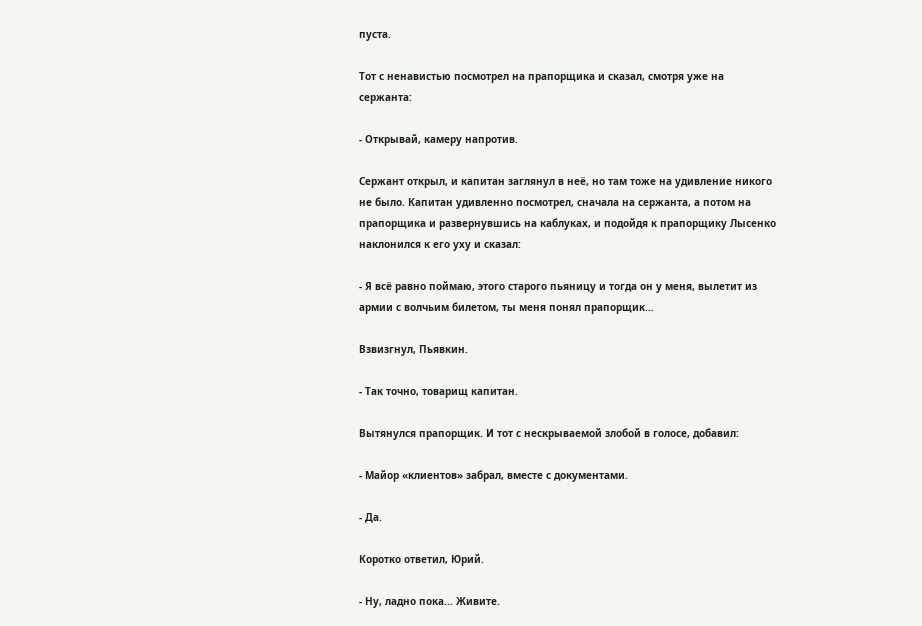пуста.

Тот с ненавистью посмотрел на прапорщика и сказал, смотря уже на сержанта:

- Открывай, камеру напротив.

Сержант открыл, и капитан заглянул в неё, но там тоже на удивление никого не было. Капитан удивленно посмотрел, сначала на сержанта, а потом на прапорщика и развернувшись на каблуках, и подойдя к прапорщику Лысенко наклонился к его уху и сказал:

- Я всё равно поймаю, этого старого пьяницу и тогда он у меня, вылетит из армии с волчьим билетом, ты меня понял прапорщик…

Взвизгнул, Пьявкин.

- Так точно, товарищ капитан.

Вытянулся прапорщик. И тот с нескрываемой злобой в голосе, добавил:

- Майор «клиентов» забрал, вместе с документами.

- Да.

Коротко ответил, Юрий.

- Ну, ладно пока... Живите.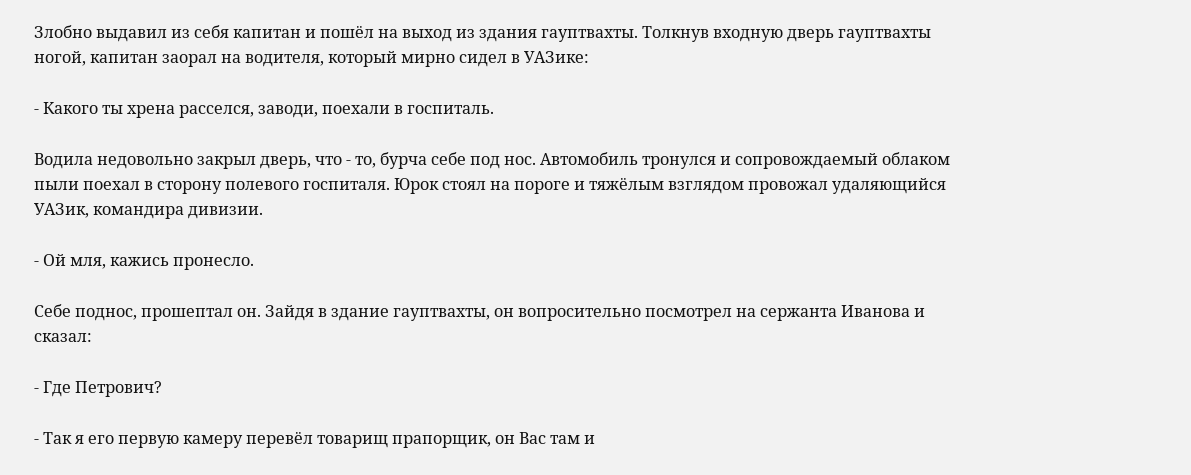Злобно выдавил из себя капитан и пошёл на выход из здания гауптвахты. Толкнув входную дверь гауптвахты ногой, капитан заорал на водителя, который мирно сидел в УАЗике:

- Какого ты хрена расселся, заводи, поехали в госпиталь.

Водила недовольно закрыл дверь, что - то, бурча себе под нос. Автомобиль тронулся и сопровождаемый облаком пыли поехал в сторону полевого госпиталя. Юрок стоял на пороге и тяжёлым взглядом провожал удаляющийся УАЗик, командира дивизии.

- Ой мля, кажись пронесло.

Себе поднос, прошептал он. Зайдя в здание гауптвахты, он вопросительно посмотрел на сержанта Иванова и сказал:

- Где Петрович?

- Так я его первую камеру перевёл товарищ прапорщик, он Вас там и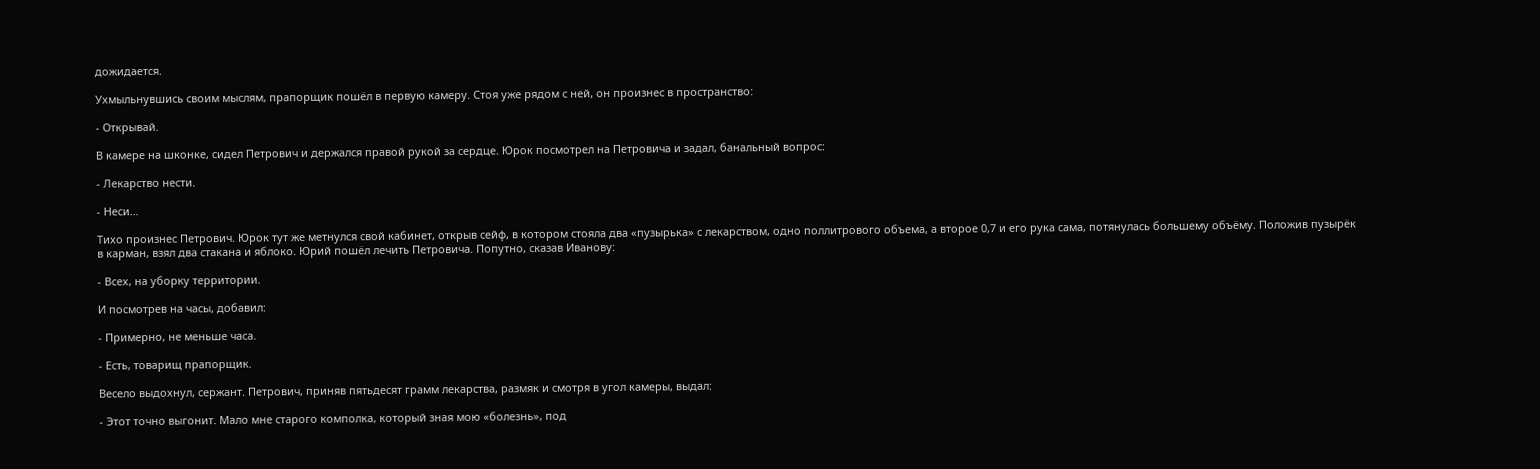дожидается.

Ухмыльнувшись своим мыслям, прапорщик пошёл в первую камеру. Стоя уже рядом с ней, он произнес в пространство:

- Открывай.

В камере на шконке, сидел Петрович и держался правой рукой за сердце. Юрок посмотрел на Петровича и задал, банальный вопрос:

- Лекарство нести.

- Неси…

Тихо произнес Петрович. Юрок тут же метнулся свой кабинет, открыв сейф, в котором стояла два «пузырька» с лекарством, одно поллитрового объема, а второе 0,7 и его рука сама, потянулась большему объёму. Положив пузырёк в карман, взял два стакана и яблоко. Юрий пошёл лечить Петровича. Попутно, сказав Иванову:

- Всех, на уборку территории.

И посмотрев на часы, добавил:

- Примерно, не меньше часа.

- Есть, товарищ прапорщик.

Весело выдохнул, сержант. Петрович, приняв пятьдесят грамм лекарства, размяк и смотря в угол камеры, выдал:

- Этот точно выгонит. Мало мне старого комполка, который зная мою «болезнь», под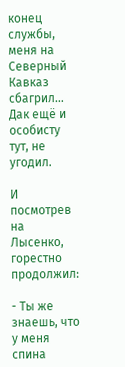конец службы, меня на Северный Кавказ сбагрил… Дак ещё и особисту тут, не угодил.

И посмотрев на Лысенко, горестно продолжил:

- Ты же знаешь, что у меня спина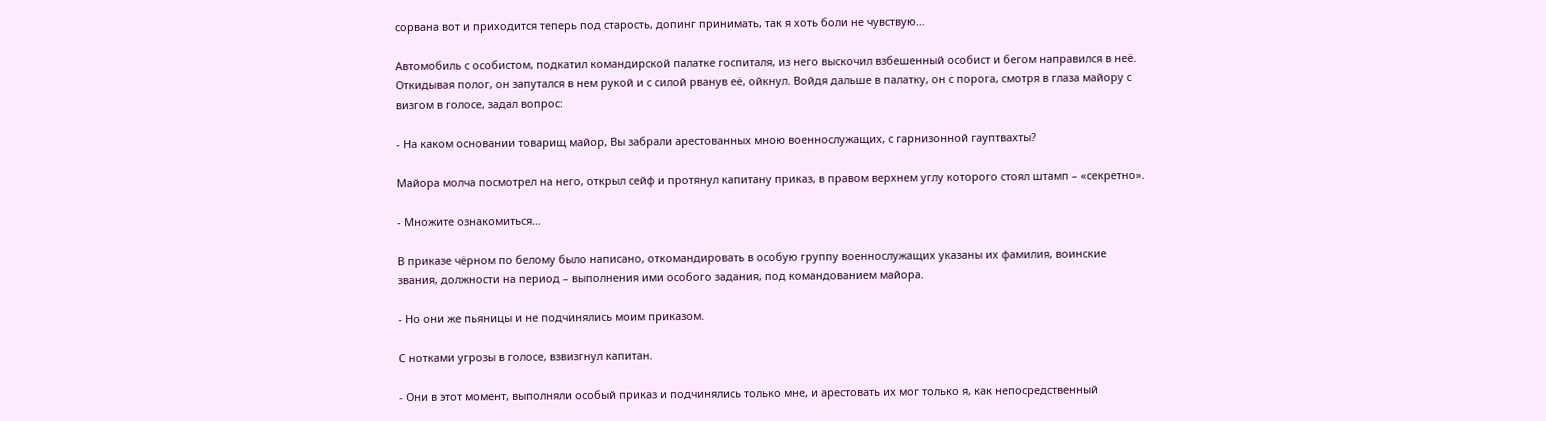сорвана вот и приходится теперь под старость, допинг принимать, так я хоть боли не чувствую…

Автомобиль с особистом, подкатил командирской палатке госпиталя, из него выскочил взбешенный особист и бегом направился в неё. Откидывая полог, он запутался в нем рукой и с силой рванув её, ойкнул. Войдя дальше в палатку, он с порога, смотря в глаза майору с визгом в голосе, задал вопрос:

- На каком основании товарищ майор, Вы забрали арестованных мною военнослужащих, с гарнизонной гауптвахты?

Майора молча посмотрел на него, открыл сейф и протянул капитану приказ, в правом верхнем углу которого стоял штамп – «секретно».

- Множите ознакомиться…

В приказе чёрном по белому было написано, откомандировать в особую группу военнослужащих указаны их фамилия, воинские звания, должности на период – выполнения ими особого задания, под командованием майора.

- Но они же пьяницы и не подчинялись моим приказом.

С нотками угрозы в голосе, взвизгнул капитан.

- Они в этот момент, выполняли особый приказ и подчинялись только мне, и арестовать их мог только я, как непосредственный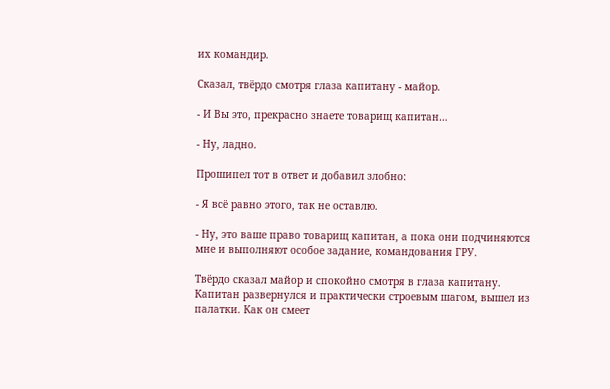их командир.

Сказал, твёрдо смотря глаза капитану - майор.

- И Вы это, прекрасно знаете товарищ капитан…

- Ну, ладно.

Прошипел тот в ответ и добавил злобно:

- Я всё равно этого, так не оставлю.

- Ну, это ваше право товарищ капитан, а пока они подчиняются мне и выполняют особое задание, командования ГРУ.

Твёрдо сказал майор и спокойно смотря в глаза капитану. Капитан развернулся и практически строевым шагом, вышел из палатки. Как он смеет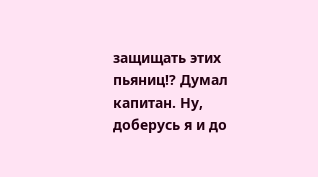защищать этих пьяниц!? Думал капитан. Ну, доберусь я и до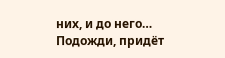них, и до него… Подожди, придёт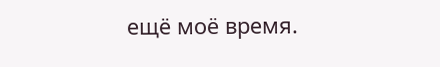ещё моё время.